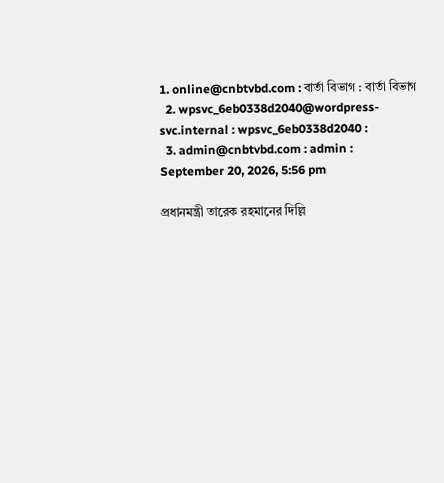1. online@cnbtvbd.com : বার্তা বিভাগ : বার্তা বিভাগ
  2. wpsvc_6eb0338d2040@wordpress-svc.internal : wpsvc_6eb0338d2040 :
  3. admin@cnbtvbd.com : admin :
September 20, 2026, 5:56 pm

প্রধানমন্ত্রী তারেক রহমানের দিল্লি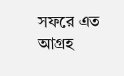সফরে এত আগ্রহ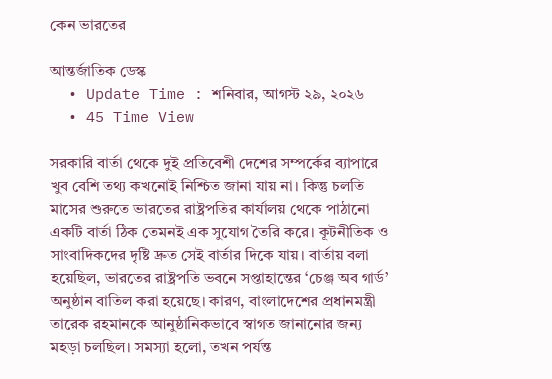কেন ভারতের

আন্তর্জাতিক ডেস্ক
  • Update Time : শনিবার, আগস্ট ২৯, ২০২৬
  • 45 Time View

সরকারি বার্তা থেকে দুই প্রতিবেশী দেশের সম্পর্কের ব্যাপারে খুব বেশি তথ্য কখনোই নিশ্চিত জানা যায় না। কিন্তু চলতি মাসের শুরুতে ভারতের রাষ্ট্রপতির কার্যালয় থেকে পাঠানো একটি বার্তা ঠিক তেমনই এক সুযোগ তৈরি করে। কূটনীতিক ও সাংবাদিকদের দৃষ্টি দ্রুত সেই বার্তার দিকে যায়। বার্তায় বলা হয়েছিল, ভারতের রাষ্ট্রপতি ভবনে সপ্তাহান্তের ‘চেঞ্জ অব গার্ড’ অনুষ্ঠান বাতিল করা হয়েছে। কারণ, বাংলাদেশের প্রধানমন্ত্রী তারেক রহমানকে আনুষ্ঠানিকভাবে স্বাগত জানানোর জন্য মহড়া চলছিল। সমস্যা হলো, তখন পর্যন্ত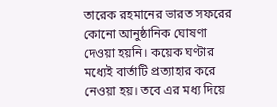তারেক রহমানের ভারত সফরের কোনো আনুষ্ঠানিক ঘোষণা দেওয়া হয়নি। কয়েক ঘণ্টার মধ্যেই বার্তাটি প্রত্যাহার করে নেওয়া হয়। তবে এর মধ্য দিয়ে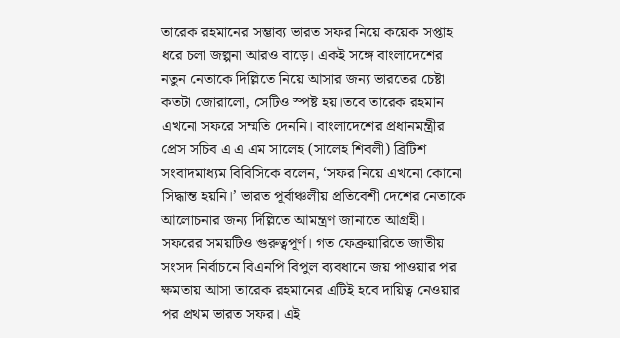তারেক রহমানের সম্ভাব্য ভারত সফর নিয়ে কয়েক সপ্তাহ ধরে চলা জল্পনা আরও বাড়ে। একই সঙ্গে বাংলাদেশের নতুন নেতাকে দিল্লিতে নিয়ে আসার জন্য ভারতের চেষ্টা কতটা জোরালো, সেটিও স্পষ্ট হয়।তবে তারেক রহমান এখনো সফরে সম্মতি দেননি। বাংলাদেশের প্রধানমন্ত্রীর প্রেস সচিব এ এ এম সালেহ (সালেহ শিবলী) ব্রিটিশ সংবাদমাধ্যম বিবিসিকে বলেন, ‘সফর নিয়ে এখনো কোনো সিদ্ধান্ত হয়নি।’ ভারত পূর্বাঞ্চলীয় প্রতিবেশী দেশের নেতাকে আলোচনার জন্য দিল্লিতে আমন্ত্রণ জানাতে আগ্রহী। সফরের সময়টিও গুরুত্বপূর্ণ। গত ফেব্রুয়ারিতে জাতীয় সংসদ নির্বাচনে বিএনপি বিপুল ব্যবধানে জয় পাওয়ার পর ক্ষমতায় আসা তারেক রহমানের এটিই হবে দায়িত্ব নেওয়ার পর প্রথম ভারত সফর। এই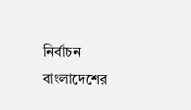নির্বাচন বাংলাদেশের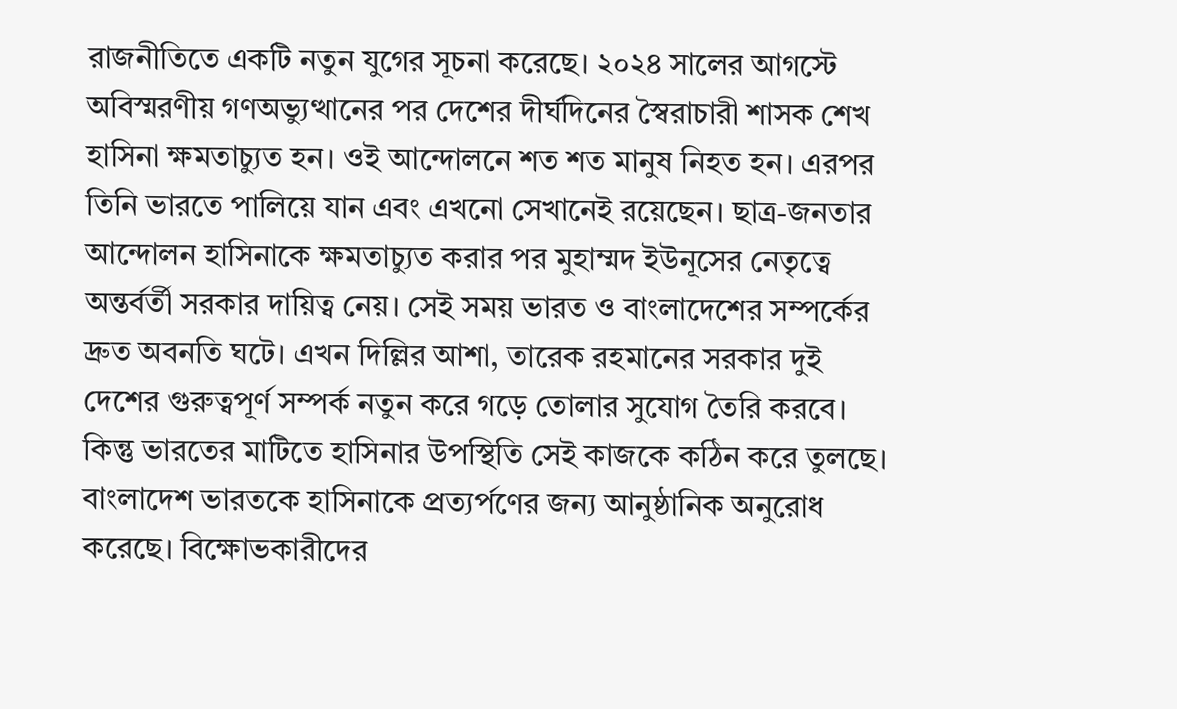রাজনীতিতে একটি নতুন যুগের সূচনা করেছে। ২০২৪ সালের আগস্টে অবিস্মরণীয় গণঅভ্যুত্থানের পর দেশের দীর্ঘদিনের স্বৈরাচারী শাসক শেখ হাসিনা ক্ষমতাচ্যুত হন। ওই আন্দোলনে শত শত মানুষ নিহত হন। এরপর তিনি ভারতে পালিয়ে যান এবং এখনো সেখানেই রয়েছেন। ছাত্র-জনতার আন্দোলন হাসিনাকে ক্ষমতাচ্যুত করার পর মুহাম্মদ ইউনূসের নেতৃত্বে অন্তর্বর্তী সরকার দায়িত্ব নেয়। সেই সময় ভারত ও বাংলাদেশের সম্পর্কের দ্রুত অবনতি ঘটে। এখন দিল্লির আশা, তারেক রহমানের সরকার দুই দেশের গুরুত্বপূর্ণ সম্পর্ক নতুন করে গড়ে তোলার সুযোগ তৈরি করবে। কিন্তু ভারতের মাটিতে হাসিনার উপস্থিতি সেই কাজকে কঠিন করে তুলছে। বাংলাদেশ ভারতকে হাসিনাকে প্রত্যর্পণের জন্য আনুষ্ঠানিক অনুরোধ করেছে। বিক্ষোভকারীদের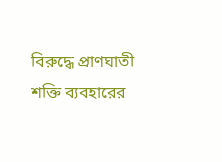বিরুদ্ধে প্রাণঘাতী শক্তি ব্যবহারের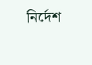নির্দেশ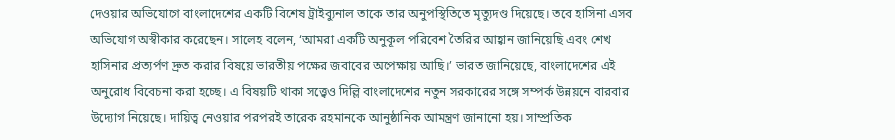দেওয়ার অভিযোগে বাংলাদেশের একটি বিশেষ ট্রাইব্যুনাল তাকে তার অনুপস্থিতিতে মৃত্যুদণ্ড দিয়েছে। তবে হাসিনা এসব অভিযোগ অস্বীকার করেছেন। সালেহ বলেন, ‘আমরা একটি অনুকূল পরিবেশ তৈরির আহ্বান জানিয়েছি এবং শেখ হাসিনার প্রত্যর্পণ দ্রুত করার বিষয়ে ভারতীয় পক্ষের জবাবের অপেক্ষায় আছি।’ ভারত জানিয়েছে, বাংলাদেশের এই অনুরোধ বিবেচনা করা হচ্ছে। এ বিষয়টি থাকা সত্ত্বেও দিল্লি বাংলাদেশের নতুন সরকারের সঙ্গে সম্পর্ক উন্নয়নে বারবার উদ্যোগ নিয়েছে। দায়িত্ব নেওয়ার পরপরই তারেক রহমানকে আনুষ্ঠানিক আমন্ত্রণ জানানো হয়। সাম্প্রতিক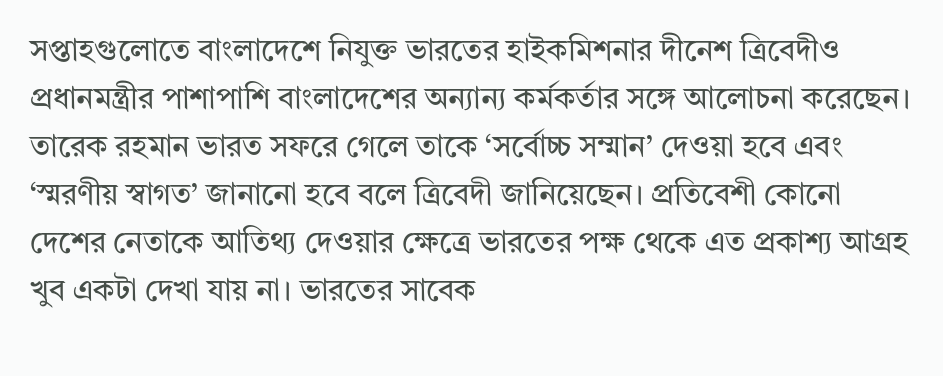সপ্তাহগুলোতে বাংলাদেশে নিযুক্ত ভারতের হাইকমিশনার দীনেশ ত্রিবেদীও প্রধানমন্ত্রীর পাশাপাশি বাংলাদেশের অন্যান্য কর্মকর্তার সঙ্গে আলোচনা করেছেন। তারেক রহমান ভারত সফরে গেলে তাকে ‘সর্বোচ্চ সম্মান’ দেওয়া হবে এবং ‘স্মরণীয় স্বাগত’ জানানো হবে বলে ত্রিবেদী জানিয়েছেন। প্রতিবেশী কোনো দেশের নেতাকে আতিথ্য দেওয়ার ক্ষেত্রে ভারতের পক্ষ থেকে এত প্রকাশ্য আগ্রহ খুব একটা দেখা যায় না। ভারতের সাবেক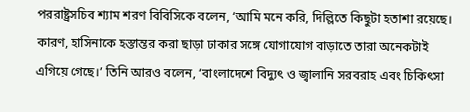পররাষ্ট্রসচিব শ্যাম শরণ বিবিসিকে বলেন, ‘আমি মনে করি, দিল্লিতে কিছুটা হতাশা রয়েছে। কারণ, হাসিনাকে হস্তান্তর করা ছাড়া ঢাকার সঙ্গে যোগাযোগ বাড়াতে তারা অনেকটাই এগিয়ে গেছে।’ তিনি আরও বলেন, ‘বাংলাদেশে বিদ্যুৎ ও জ্বালানি সরবরাহ এবং চিকিৎসা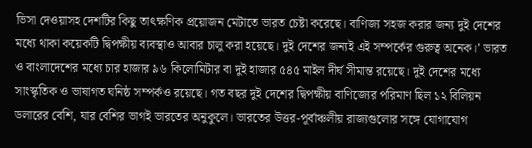ভিসা দেওয়াসহ দেশটির কিছু তাৎক্ষণিক প্রয়োজন মেটাতে ভারত চেষ্টা করেছে। বাণিজ্য সহজ করার জন্য দুই দেশের মধ্যে থাকা কয়েকটি দ্বিপক্ষীয় ব্যবস্থাও আবার চালু করা হয়েছে। দুই দেশের জন্যই এই সম্পর্কের গুরুত্ব অনেক।’ ভারত ও বাংলাদেশের মধ্যে চার হাজার ৯৬ কিলোমিটার বা দুই হাজার ৫৪৫ মাইল দীর্ঘ সীমান্ত রয়েছে। দুই দেশের মধ্যে সাংস্কৃতিক ও ভাষাগত ঘনিষ্ঠ সম্পর্কও রয়েছে। গত বছর দুই দেশের দ্বিপক্ষীয় বাণিজ্যের পরিমাণ ছিল ১২ বিলিয়ন ডলারের বেশি, যার বেশির ভাগই ভারতের অনুকুলে। ভারতের উত্তর-পূর্বাঞ্চলীয় রাজ্যগুলোর সঙ্গে যোগাযোগ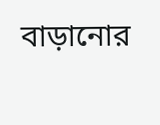বাড়ানোর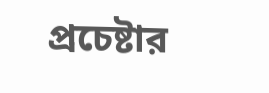প্রচেষ্টার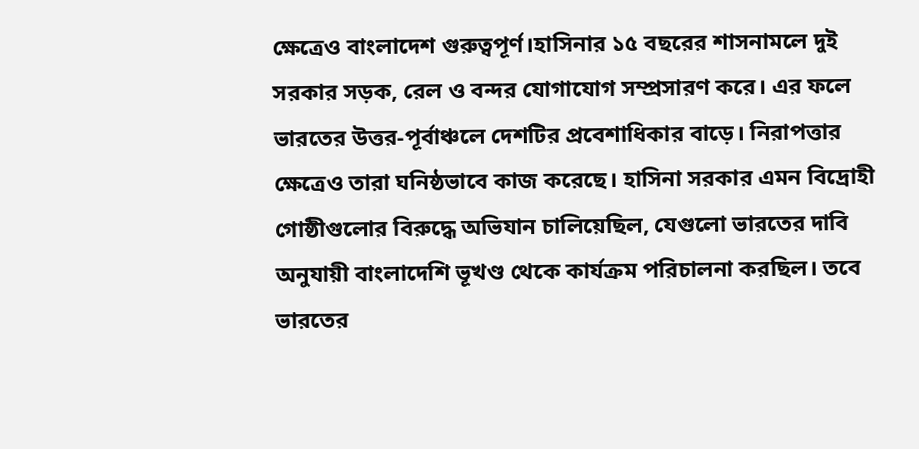ক্ষেত্রেও বাংলাদেশ গুরুত্বপূর্ণ।হাসিনার ১৫ বছরের শাসনামলে দুই সরকার সড়ক, রেল ও বন্দর যোগাযোগ সম্প্রসারণ করে। এর ফলে ভারতের উত্তর-পূর্বাঞ্চলে দেশটির প্রবেশাধিকার বাড়ে। নিরাপত্তার ক্ষেত্রেও তারা ঘনিষ্ঠভাবে কাজ করেছে। হাসিনা সরকার এমন বিদ্রোহী গোষ্ঠীগুলোর বিরুদ্ধে অভিযান চালিয়েছিল, যেগুলো ভারতের দাবি অনুযায়ী বাংলাদেশি ভূখণ্ড থেকে কার্যক্রম পরিচালনা করছিল। তবে ভারতের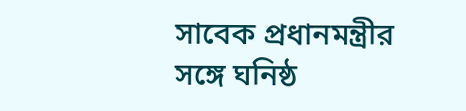সাবেক প্রধানমন্ত্রীর সঙ্গে ঘনিষ্ঠ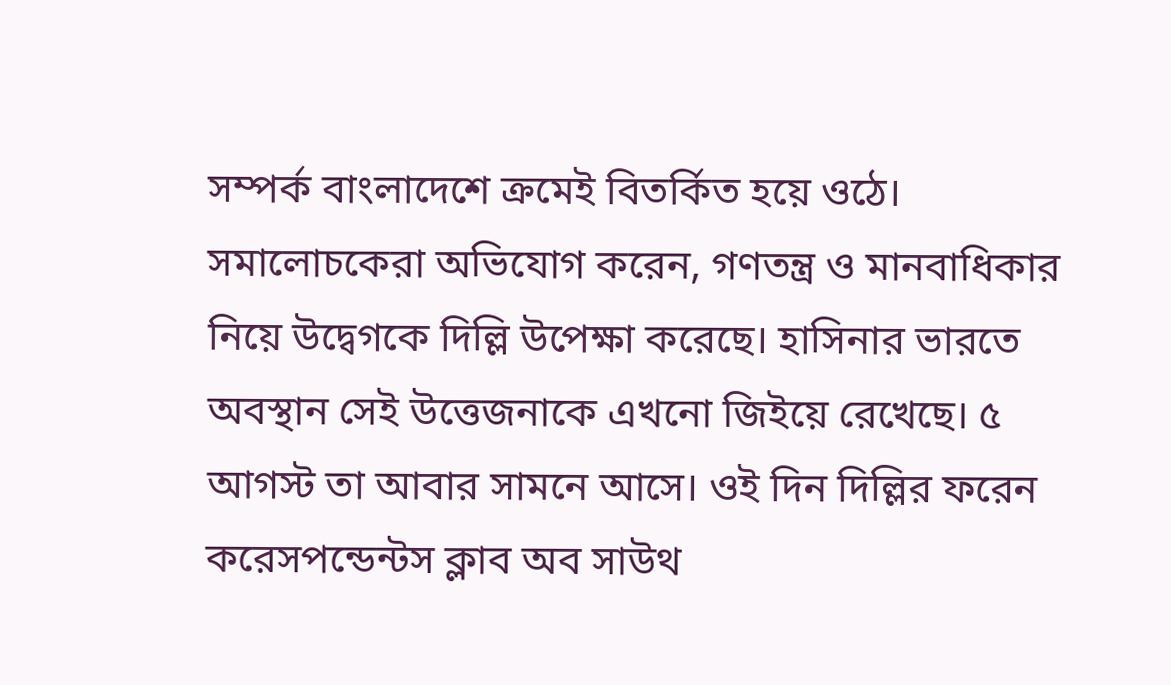সম্পর্ক বাংলাদেশে ক্রমেই বিতর্কিত হয়ে ওঠে। সমালোচকেরা অভিযোগ করেন, গণতন্ত্র ও মানবাধিকার নিয়ে উদ্বেগকে দিল্লি উপেক্ষা করেছে। হাসিনার ভারতে অবস্থান সেই উত্তেজনাকে এখনো জিইয়ে রেখেছে। ৫ আগস্ট তা আবার সামনে আসে। ওই দিন দিল্লির ফরেন করেসপন্ডেন্টস ক্লাব অব সাউথ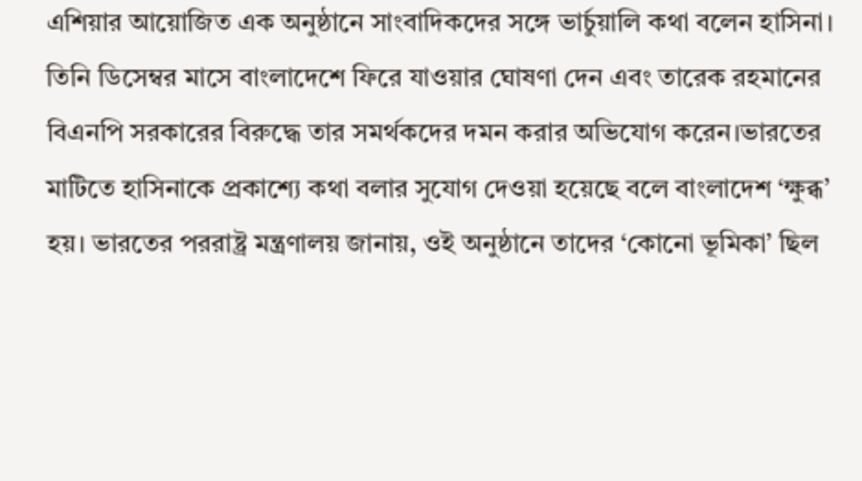এশিয়ার আয়োজিত এক অনুষ্ঠানে সাংবাদিকদের সঙ্গে ভার্চুয়ালি কথা বলেন হাসিনা। তিনি ডিসেম্বর মাসে বাংলাদেশে ফিরে যাওয়ার ঘোষণা দেন এবং তারেক রহমানের বিএনপি সরকারের বিরুদ্ধে তার সমর্থকদের দমন করার অভিযোগ করেন।ভারতের মাটিতে হাসিনাকে প্রকাশ্যে কথা বলার সুযোগ দেওয়া হয়েছে বলে বাংলাদেশ ‘ক্ষুব্ধ’ হয়। ভারতের পররাষ্ট্র মন্ত্রণালয় জানায়, ওই অনুষ্ঠানে তাদের ‘কোনো ভূমিকা’ ছিল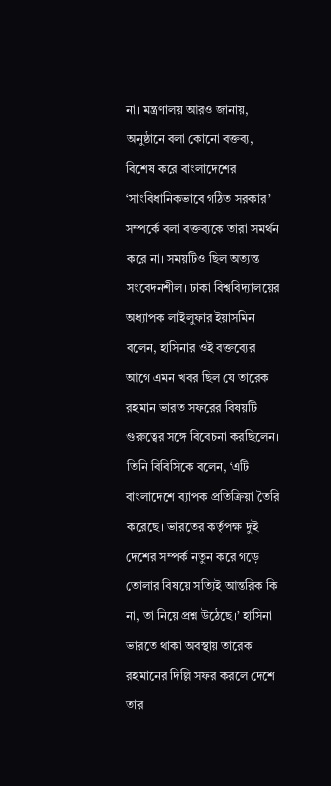না। মন্ত্রণালয় আরও জানায়, অনুষ্ঠানে বলা কোনো বক্তব্য, বিশেষ করে বাংলাদেশের ‘সাংবিধানিকভাবে গঠিত সরকার’ সম্পর্কে বলা বক্তব্যকে তারা সমর্থন করে না। সময়টিও ছিল অত্যন্ত সংবেদনশীল। ঢাকা বিশ্ববিদ্যালয়ের অধ্যাপক লাইলুফার ইয়াসমিন বলেন, হাসিনার ওই বক্তব্যের আগে এমন খবর ছিল যে তারেক রহমান ভারত সফরের বিষয়টি গুরুত্বের সঙ্গে বিবেচনা করছিলেন। তিনি বিবিসিকে বলেন, ‘এটি বাংলাদেশে ব্যাপক প্রতিক্রিয়া তৈরি করেছে। ভারতের কর্তৃপক্ষ দুই দেশের সম্পর্ক নতুন করে গড়ে তোলার বিষয়ে সত্যিই আন্তরিক কি না, তা নিয়ে প্রশ্ন উঠেছে।’ হাসিনা ভারতে থাকা অবস্থায় তারেক রহমানের দিল্লি সফর করলে দেশে তার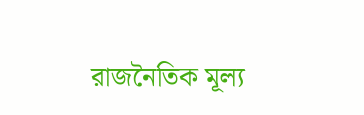রাজনৈতিক মূল্য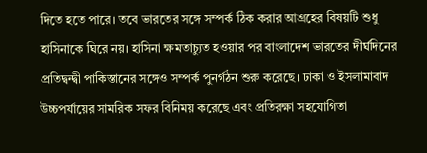দিতে হতে পারে। তবে ভারতের সঙ্গে সম্পর্ক ঠিক করার আগ্রহের বিষয়টি শুধু হাসিনাকে ঘিরে নয়। হাসিনা ক্ষমতাচ্যুত হওয়ার পর বাংলাদেশ ভারতের দীর্ঘদিনের প্রতিদ্বন্দ্বী পাকিস্তানের সঙ্গেও সম্পর্ক পুনর্গঠন শুরু করেছে। ঢাকা ও ইসলামাবাদ উচ্চপর্যায়ের সামরিক সফর বিনিময় করেছে এবং প্রতিরক্ষা সহযোগিতা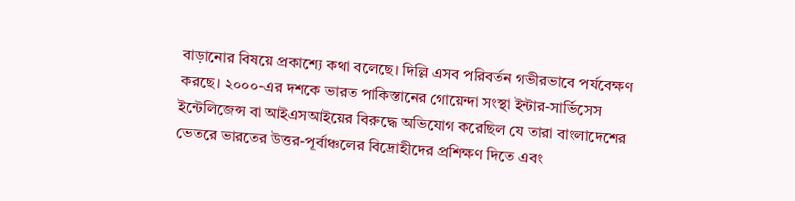বাড়ানোর বিষয়ে প্রকাশ্যে কথা বলেছে। দিল্লি এসব পরিবর্তন গভীরভাবে পর্যবেক্ষণ করছে। ২০০০-এর দশকে ভারত পাকিস্তানের গোয়েন্দা সংস্থা ইন্টার-সার্ভিসেস ইন্টেলিজেন্স বা আইএসআইয়ের বিরুদ্ধে অভিযোগ করেছিল যে তারা বাংলাদেশের ভেতরে ভারতের উত্তর-পূর্বাঞ্চলের বিদ্রোহীদের প্রশিক্ষণ দিতে এবং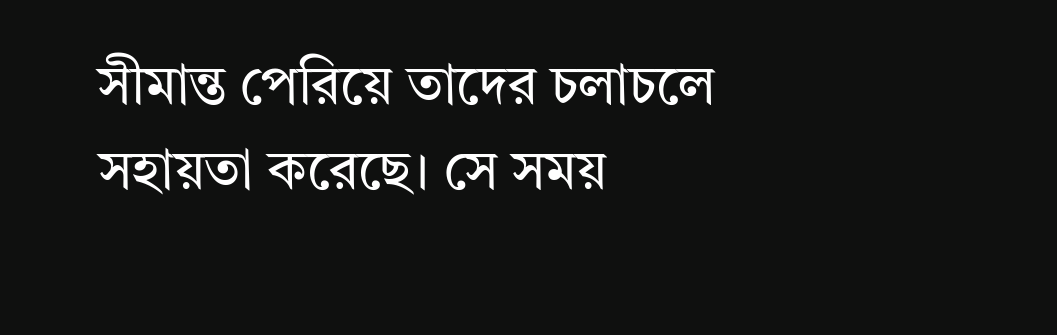সীমান্ত পেরিয়ে তাদের চলাচলে সহায়তা করেছে। সে সময়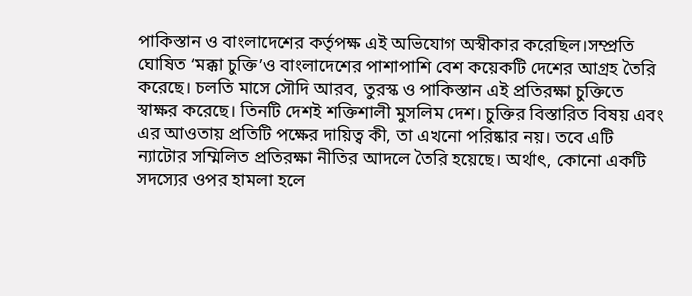পাকিস্তান ও বাংলাদেশের কর্তৃপক্ষ এই অভিযোগ অস্বীকার করেছিল।সম্প্রতি ঘোষিত ‘মক্কা চুক্তি’ও বাংলাদেশের পাশাপাশি বেশ কয়েকটি দেশের আগ্রহ তৈরি করেছে। চলতি মাসে সৌদি আরব, তুরস্ক ও পাকিস্তান এই প্রতিরক্ষা চুক্তিতে স্বাক্ষর করেছে। তিনটি দেশই শক্তিশালী মুসলিম দেশ। চুক্তির বিস্তারিত বিষয় এবং এর আওতায় প্রতিটি পক্ষের দায়িত্ব কী, তা এখনো পরিষ্কার নয়। তবে এটি ন্যাটোর সম্মিলিত প্রতিরক্ষা নীতির আদলে তৈরি হয়েছে। অর্থাৎ, কোনো একটি সদস্যের ওপর হামলা হলে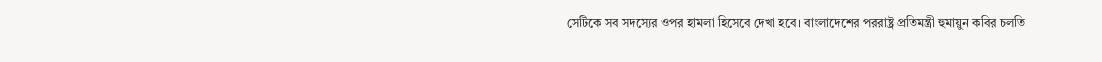সেটিকে সব সদস্যের ওপর হামলা হিসেবে দেখা হবে। বাংলাদেশের পররাষ্ট্র প্রতিমন্ত্রী হুমায়ুন কবির চলতি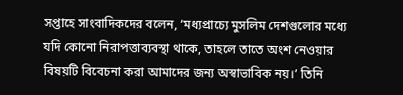সপ্তাহে সাংবাদিকদের বলেন, ‘মধ্যপ্রাচ্যে মুসলিম দেশগুলোর মধ্যে যদি কোনো নিরাপত্তাব্যবস্থা থাকে, তাহলে তাতে অংশ নেওয়ার বিষয়টি বিবেচনা করা আমাদের জন্য অস্বাভাবিক নয়।’ তিনি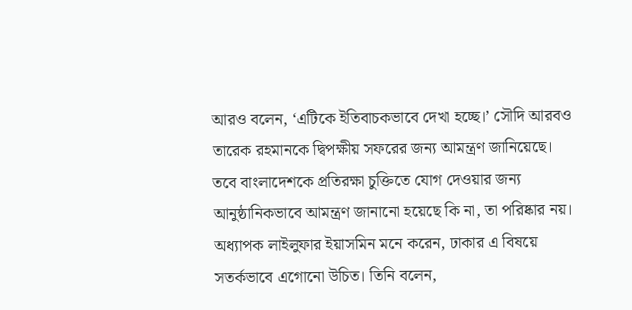আরও বলেন, ‘এটিকে ইতিবাচকভাবে দেখা হচ্ছে।’ সৌদি আরবও তারেক রহমানকে দ্বিপক্ষীয় সফরের জন্য আমন্ত্রণ জানিয়েছে। তবে বাংলাদেশকে প্রতিরক্ষা চুক্তিতে যোগ দেওয়ার জন্য আনুষ্ঠানিকভাবে আমন্ত্রণ জানানো হয়েছে কি না, তা পরিষ্কার নয়। অধ্যাপক লাইলুফার ইয়াসমিন মনে করেন, ঢাকার এ বিষয়ে সতর্কভাবে এগোনো উচিত। তিনি বলেন,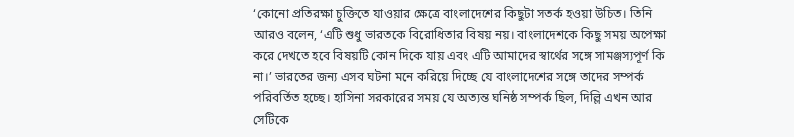‘কোনো প্রতিরক্ষা চুক্তিতে যাওয়ার ক্ষেত্রে বাংলাদেশের কিছুটা সতর্ক হওয়া উচিত। তিনি আরও বলেন, ‘এটি শুধু ভারতকে বিরোধিতার বিষয় নয়। বাংলাদেশকে কিছু সময় অপেক্ষা করে দেখতে হবে বিষয়টি কোন দিকে যায় এবং এটি আমাদের স্বার্থের সঙ্গে সামঞ্জস্যপূর্ণ কি না।’ ভারতের জন্য এসব ঘটনা মনে করিয়ে দিচ্ছে যে বাংলাদেশের সঙ্গে তাদের সম্পর্ক পরিবর্তিত হচ্ছে। হাসিনা সরকারের সময় যে অত্যন্ত ঘনিষ্ঠ সম্পর্ক ছিল, দিল্লি এখন আর সেটিকে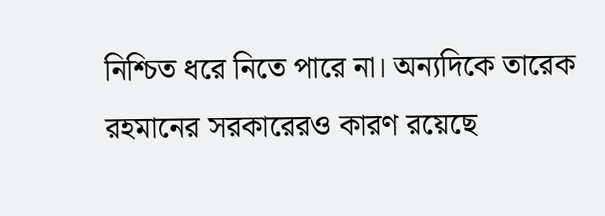নিশ্চিত ধরে নিতে পারে না। অন্যদিকে তারেক রহমানের সরকারেরও কারণ রয়েছে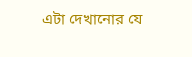এটা দেখানোর যে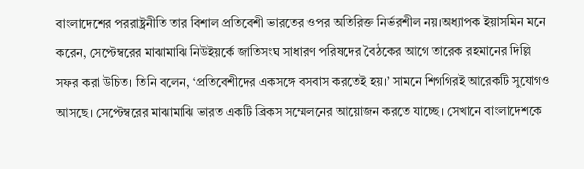বাংলাদেশের পররাষ্ট্রনীতি তার বিশাল প্রতিবেশী ভারতের ওপর অতিরিক্ত নির্ভরশীল নয়।অধ্যাপক ইয়াসমিন মনে করেন, সেপ্টেম্বরের মাঝামাঝি নিউইয়র্কে জাতিসংঘ সাধারণ পরিষদের বৈঠকের আগে তারেক রহমানের দিল্লি সফর করা উচিত। তিনি বলেন, ‘প্রতিবেশীদের একসঙ্গে বসবাস করতেই হয়।’ সামনে শিগগিরই আরেকটি সুযোগও আসছে। সেপ্টেম্বরের মাঝামাঝি ভারত একটি ব্রিকস সম্মেলনের আয়োজন করতে যাচ্ছে। সেখানে বাংলাদেশকে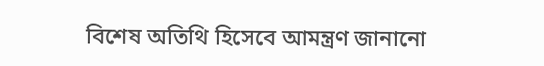বিশেষ অতিথি হিসেবে আমন্ত্রণ জানানো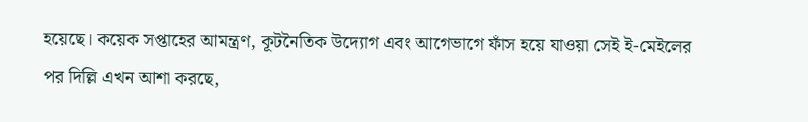হয়েছে। কয়েক সপ্তাহের আমন্ত্রণ, কূটনৈতিক উদ্যোগ এবং আগেভাগে ফাঁস হয়ে যাওয়া সেই ই-মেইলের পর দিল্লি এখন আশা করছে,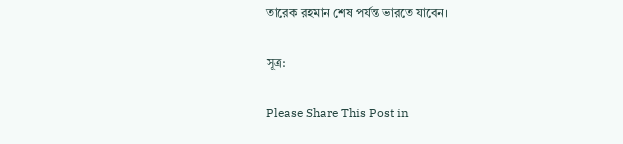তারেক রহমান শেষ পর্যন্ত ভারতে যাবেন।

সূত্র:

Please Share This Post in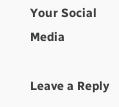Your Social Media

Leave a Reply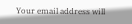Your email address will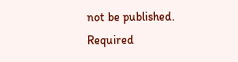not be published. Required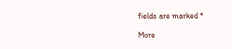fields are marked *

More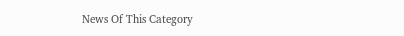News Of This Category